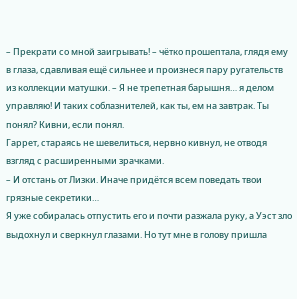– Прекрати со мной заигрывать! – чётко прошептала, глядя ему в глаза, сдавливая ещё сильнее и произнеся пару ругательств из коллекции матушки. – Я не трепетная барышня… я делом управляю! И таких соблазнителей, как ты, ем на завтрак. Ты понял? Кивни, если понял.
Гаррет, стараясь не шевелиться, нервно кивнул, не отводя взгляд с расширенными зрачками.
– И отстань от Лизки. Иначе придётся всем поведать твои грязные секретики…
Я уже собиралась отпустить его и почти разжала руку, а Уэст зло выдохнул и сверкнул глазами. Но тут мне в голову пришла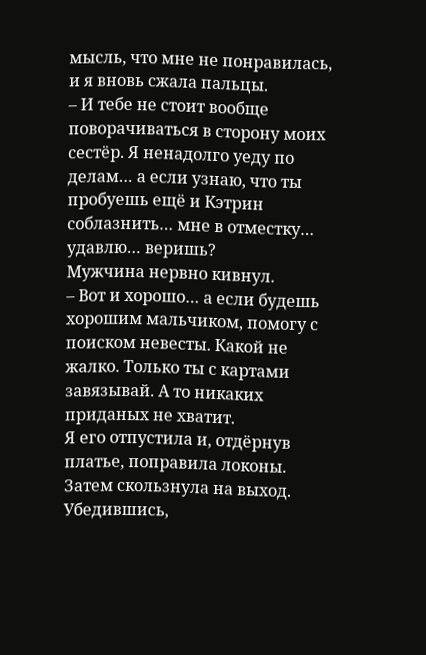мысль, что мне не понравилась, и я вновь сжала пальцы.
– И тебе не стоит вообще поворачиваться в сторону моих сестёр. Я ненадолго уеду по делам… а если узнаю, что ты пробуешь ещё и Кэтрин соблазнить… мне в отместку… удавлю… веришь?
Мужчина нервно кивнул.
– Вот и хорошо… а если будешь хорошим мальчиком, помогу с поиском невесты. Какой не жалко. Только ты с картами завязывай. А то никаких приданых не хватит.
Я его отпустила и, отдёрнув платье, поправила локоны. Затем скользнула на выход. Убедившись,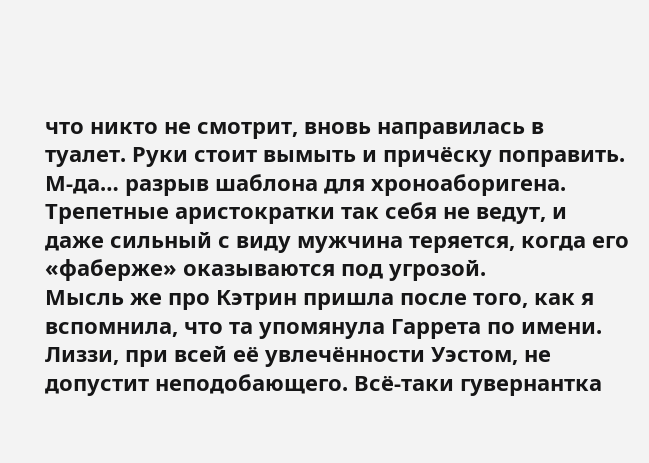что никто не смотрит, вновь направилась в туалет. Руки стоит вымыть и причёску поправить.
М-да… разрыв шаблона для хроноаборигена. Трепетные аристократки так себя не ведут, и даже сильный с виду мужчина теряется, когда его «фаберже» оказываются под угрозой.
Мысль же про Кэтрин пришла после того, как я вспомнила, что та упомянула Гаррета по имени. Лиззи, при всей её увлечённости Уэстом, не допустит неподобающего. Всё-таки гувернантка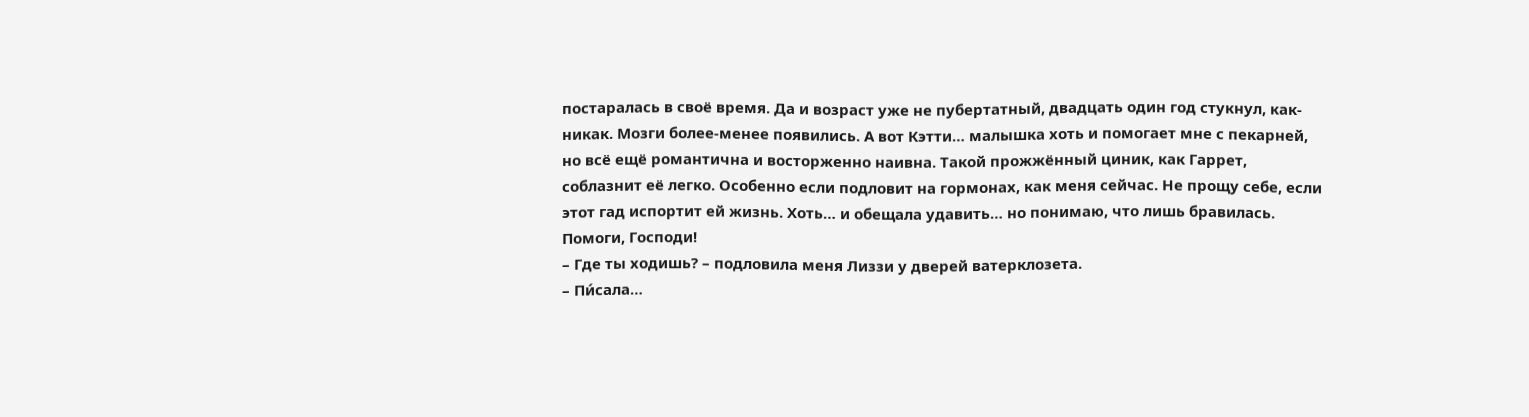постаралась в своё время. Да и возраст уже не пубертатный, двадцать один год стукнул, как-никак. Мозги более-менее появились. А вот Кэтти… малышка хоть и помогает мне с пекарней, но всё ещё романтична и восторженно наивна. Такой прожжённый циник, как Гаррет, соблазнит её легко. Особенно если подловит на гормонах, как меня сейчас. Не прощу себе, если этот гад испортит ей жизнь. Хоть… и обещала удавить… но понимаю, что лишь бравилась. Помоги, Господи!
– Где ты ходишь? – подловила меня Лиззи у дверей ватерклозета.
– Пи́сала…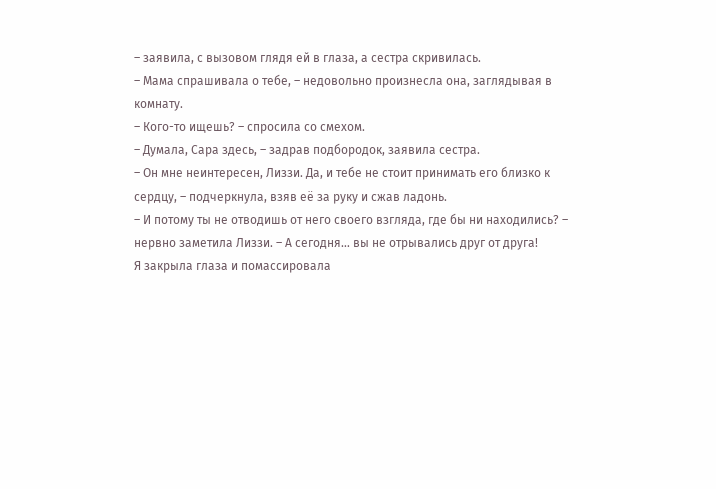– заявила, с вызовом глядя ей в глаза, а сестра скривилась.
– Мама спрашивала о тебе, – недовольно произнесла она, заглядывая в комнату.
– Кого-то ищешь? – спросила со смехом.
– Думала, Сара здесь, – задрав подбородок, заявила сестра.
– Он мне неинтересен, Лиззи. Да, и тебе не стоит принимать его близко к сердцу, – подчеркнула, взяв её за руку и сжав ладонь.
– И потому ты не отводишь от него своего взгляда, где бы ни находились? – нервно заметила Лиззи. – А сегодня… вы не отрывались друг от друга!
Я закрыла глаза и помассировала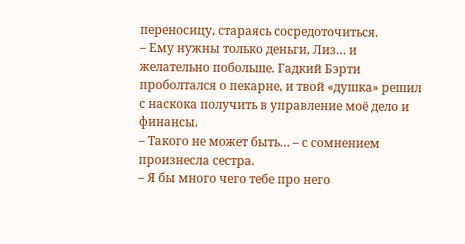переносицу, стараясь сосредоточиться.
– Ему нужны только деньги, Лиз… и желательно побольше. Гадкий Бэрти проболтался о пекарне, и твой «душка» решил с наскока получить в управление моё дело и финансы.
– Такого не может быть… – с сомнением произнесла сестра.
– Я бы много чего тебе про него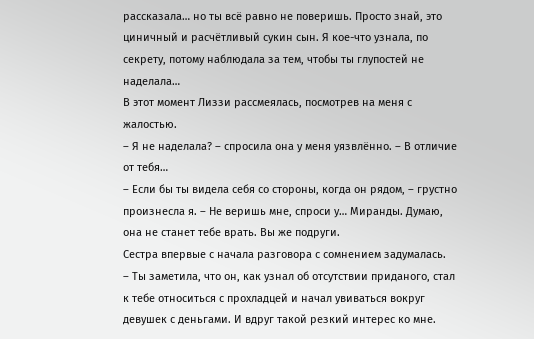рассказала… но ты всё равно не поверишь. Просто знай, это циничный и расчётливый сукин сын. Я кое-что узнала, по секрету, потому наблюдала за тем, чтобы ты глупостей не наделала…
В этот момент Лиззи рассмеялась, посмотрев на меня с жалостью.
– Я не наделала? – спросила она у меня уязвлённо. – В отличие от тебя…
– Если бы ты видела себя со стороны, когда он рядом, – грустно произнесла я. – Не веришь мне, спроси у… Миранды. Думаю, она не станет тебе врать. Вы же подруги.
Сестра впервые с начала разговора с сомнением задумалась.
– Ты заметила, что он, как узнал об отсутствии приданого, стал к тебе относиться с прохладцей и начал увиваться вокруг девушек с деньгами. И вдруг такой резкий интерес ко мне.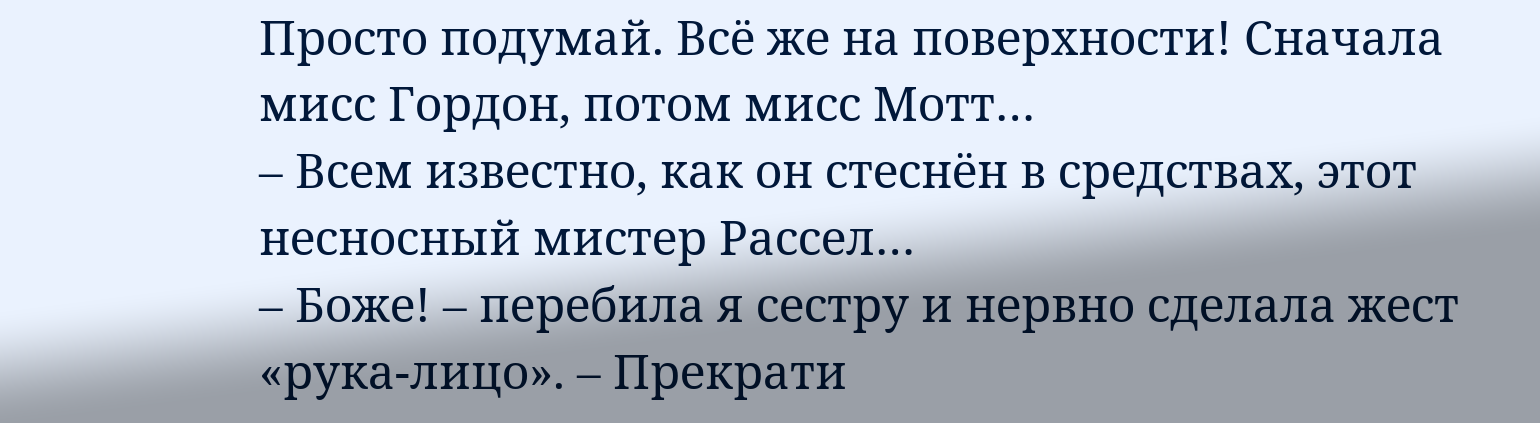Просто подумай. Всё же на поверхности! Сначала мисс Гордон, потом мисс Мотт…
– Всем известно, как он стеснён в средствах, этот несносный мистер Рассел…
– Боже! – перебила я сестру и нервно сделала жест «рука-лицо». – Прекрати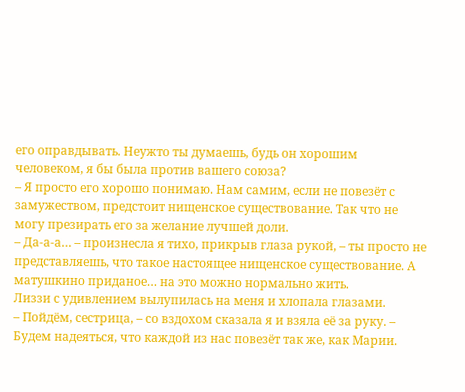его оправдывать. Неужто ты думаешь, будь он хорошим человеком, я бы была против вашего союза?
– Я просто его хорошо понимаю. Нам самим, если не повезёт с замужеством, предстоит нищенское существование. Так что не могу презирать его за желание лучшей доли.
– Да-а-а… – произнесла я тихо, прикрыв глаза рукой, – ты просто не представляешь, что такое настоящее нищенское существование. А матушкино приданое… на это можно нормально жить.
Лиззи с удивлением вылупилась на меня и хлопала глазами.
– Пойдём, сестрица, – со вздохом сказала я и взяла её за руку. – Будем надеяться, что каждой из нас повезёт так же, как Марии.